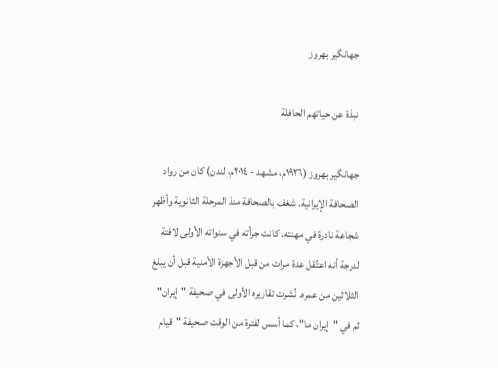جهانگير بهروز

نبذة عن حياتهم الحافلة

جهانگير بهروز (١٩٢٦م، مشهد - ٢٠١٤م، لندن) كان من رواد الصحافة الإيرانية. شغف بالصحافة منذ المرحلة الثانوية وأظهر شجاعة نادرة في مهنته. كانت جرأته في سنواته الأولى لافتة لدرجة أنه اعتُقل عدة مرات من قبل الأجهزة الأمنية قبل أن يبلغ الثلاثين من عمره. نُشرت تقاريره الأولى في صحيفة "إيران" ثم في "إيران ما"، كما أسس لفترة من الوقت صحيفة "قيام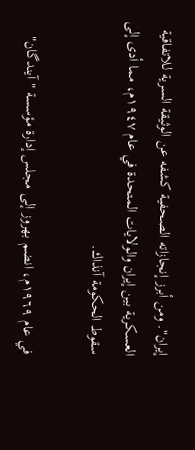إيران". ومن أبرز إنجازاته الصحفية كشفه عن الوثيقة السرية للاتفاقية العسكرية بين إيران والولايات المتحدة في عام ١٩٤٧م، مما أدى إلى سقوط الحكومة آنذاك.

في عام ١٩٦٩م، انضم بهروز إلى مجلس إدارة مؤسسة "آيندگان"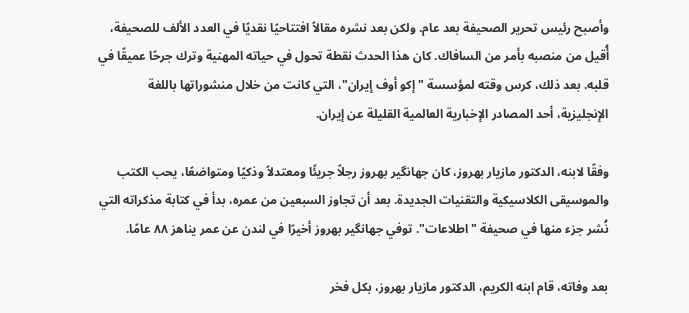وأصبح رئيس تحرير الصحيفة بعد عام. ولكن بعد نشره مقالاً افتتاحيًا نقديًا في العدد الألف للصحيفة، أُقيل من منصبه بأمر من السافاك. كان هذا الحدث نقطة تحول في حياته المهنية وترك جرحًا عميقًا في قلبه. بعد ذلك، كرس وقته لمؤسسة "إكو أوف إيران"، التي كانت من خلال منشوراتها باللغة الإنجليزية، أحد المصادر الإخبارية العالمية القليلة عن إيران.

وفقًا لابنه، الدكتور مازيار بهروز، كان جهانگير بهروز رجلاً جريئًا ومعتدلاً وذكيًا ومتواضعًا، يحب الكتب والموسيقى الكلاسيكية والتقنيات الجديدة. بعد أن تجاوز السبعين من عمره، بدأ في كتابة مذكراته التي نُشر جزء منها في صحيفة "اطلاعات". توفي جهانگير بهروز أخيرًا في لندن عن عمر يناهز ٨٨ عامًا.

بعد وفاته، قام ابنه الكريم، الدكتور مازيار بهروز، بكل فخر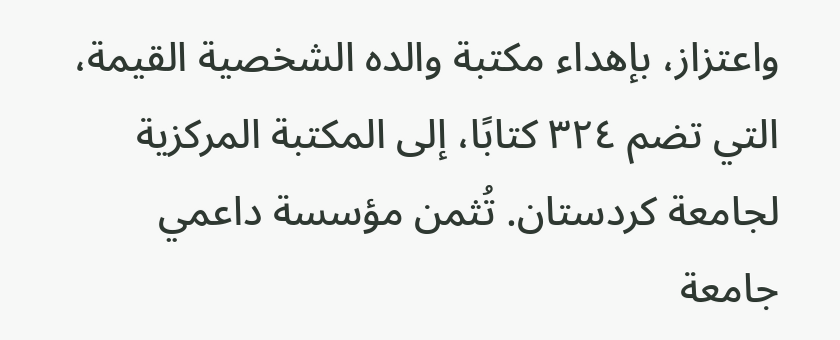واعتزاز، بإهداء مكتبة والده الشخصية القيمة، التي تضم ٣٢٤ كتابًا، إلى المكتبة المركزية لجامعة كردستان. تُثمن مؤسسة داعمي جامعة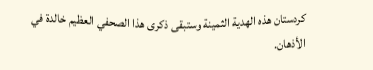كردستان هذه الهدية الثمينة وستبقى ذكرى هذا الصحفي العظيم خالدة في الأذهان.